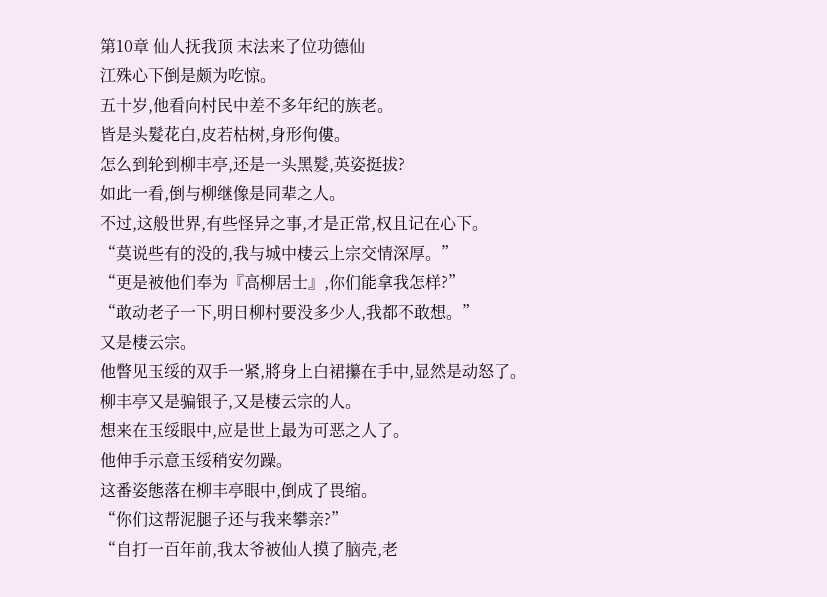第10章 仙人抚我顶 末法来了位功德仙
江殊心下倒是颇为吃惊。
五十岁,他看向村民中差不多年纪的族老。
皆是头髮花白,皮若枯树,身形佝僂。
怎么到轮到柳丰亭,还是一头黑髮,英姿挺拔?
如此一看,倒与柳继像是同辈之人。
不过,这般世界,有些怪异之事,才是正常,权且记在心下。
“莫说些有的没的,我与城中棲云上宗交情深厚。”
“更是被他们奉为『高柳居士』,你们能拿我怎样?”
“敢动老子一下,明日柳村要没多少人,我都不敢想。”
又是棲云宗。
他瞥见玉绥的双手一紧,將身上白裙攥在手中,显然是动怒了。
柳丰亭又是骗银子,又是棲云宗的人。
想来在玉绥眼中,应是世上最为可恶之人了。
他伸手示意玉绥稍安勿躁。
这番姿態落在柳丰亭眼中,倒成了畏缩。
“你们这帮泥腿子还与我来攀亲?”
“自打一百年前,我太爷被仙人摸了脑壳,老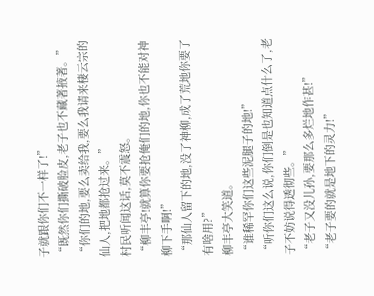子就跟你们不一样了!”
“既然你们撕破脸皮,老子也不藏著掖著。”
“你们的地,要么卖给我,要么我请来棲云宗的仙人,把地都抢过来。”
村民听闻这话,莫不震怒。
“柳丰亭!就算你要抢俺们的地,你也不能对神柳下手啊!”
“那仙人留下的地,没了神柳,成了荒地你要了有啥用?”
柳丰亭大笑道。
“谁稀罕你们这些泥腿子的地!”
“听你们这么说,你们倒是也知道点什么了,老子不妨说得透彻些。”
“老子又没儿孙,要那么多烂地作甚!”
“老子要的就是地下的灵力!”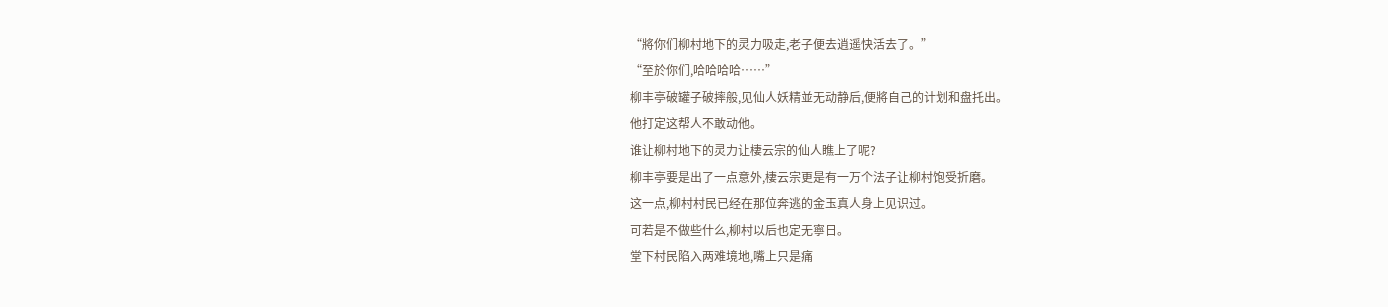“將你们柳村地下的灵力吸走,老子便去逍遥快活去了。”
“至於你们,哈哈哈哈……”
柳丰亭破罐子破摔般,见仙人妖精並无动静后,便將自己的计划和盘托出。
他打定这帮人不敢动他。
谁让柳村地下的灵力让棲云宗的仙人瞧上了呢?
柳丰亭要是出了一点意外,棲云宗更是有一万个法子让柳村饱受折磨。
这一点,柳村村民已经在那位奔逃的金玉真人身上见识过。
可若是不做些什么,柳村以后也定无寧日。
堂下村民陷入两难境地,嘴上只是痛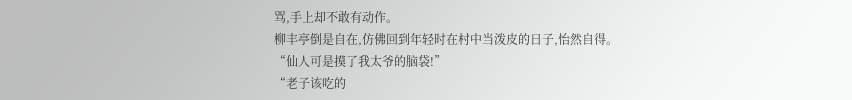骂,手上却不敢有动作。
柳丰亭倒是自在,仿佛回到年轻时在村中当泼皮的日子,怡然自得。
“仙人可是摸了我太爷的脑袋!”
“老子该吃的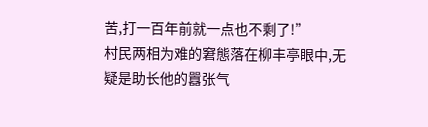苦,打一百年前就一点也不剩了!”
村民两相为难的窘態落在柳丰亭眼中,无疑是助长他的囂张气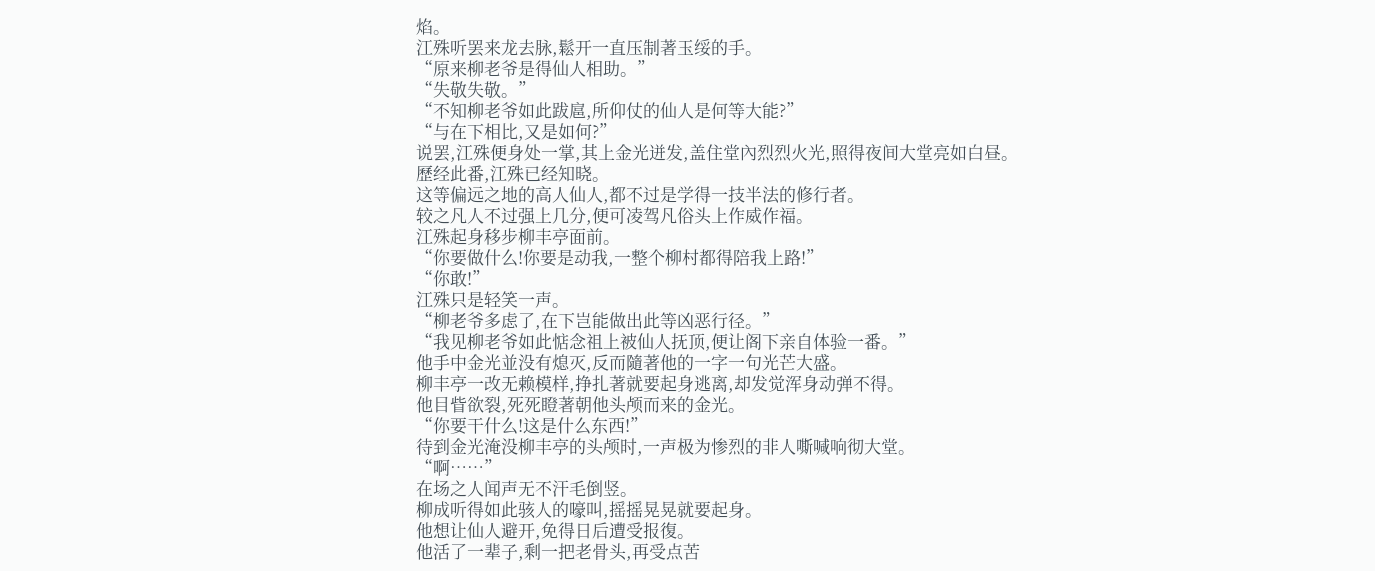焰。
江殊听罢来龙去脉,鬆开一直压制著玉绥的手。
“原来柳老爷是得仙人相助。”
“失敬失敬。”
“不知柳老爷如此跋扈,所仰仗的仙人是何等大能?”
“与在下相比,又是如何?”
说罢,江殊便身处一掌,其上金光迸发,盖住堂內烈烈火光,照得夜间大堂亮如白昼。
歷经此番,江殊已经知晓。
这等偏远之地的高人仙人,都不过是学得一技半法的修行者。
较之凡人不过强上几分,便可凌驾凡俗头上作威作福。
江殊起身移步柳丰亭面前。
“你要做什么!你要是动我,一整个柳村都得陪我上路!”
“你敢!”
江殊只是轻笑一声。
“柳老爷多虑了,在下岂能做出此等凶恶行径。”
“我见柳老爷如此惦念祖上被仙人抚顶,便让阁下亲自体验一番。”
他手中金光並没有熄灭,反而隨著他的一字一句光芒大盛。
柳丰亭一改无赖模样,挣扎著就要起身逃离,却发觉浑身动弹不得。
他目眥欲裂,死死瞪著朝他头颅而来的金光。
“你要干什么!这是什么东西!”
待到金光淹没柳丰亭的头颅时,一声极为惨烈的非人嘶喊响彻大堂。
“啊……”
在场之人闻声无不汗毛倒竖。
柳成听得如此骇人的嚎叫,摇摇晃晃就要起身。
他想让仙人避开,免得日后遭受报復。
他活了一辈子,剩一把老骨头,再受点苦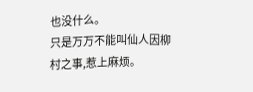也没什么。
只是万万不能叫仙人因柳村之事,惹上麻烦。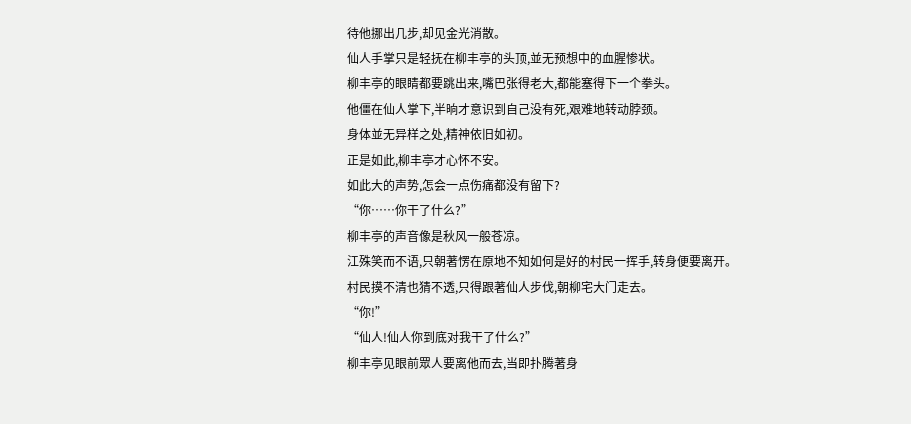待他挪出几步,却见金光消散。
仙人手掌只是轻抚在柳丰亭的头顶,並无预想中的血腥惨状。
柳丰亭的眼睛都要跳出来,嘴巴张得老大,都能塞得下一个拳头。
他僵在仙人掌下,半晌才意识到自己没有死,艰难地转动脖颈。
身体並无异样之处,精神依旧如初。
正是如此,柳丰亭才心怀不安。
如此大的声势,怎会一点伤痛都没有留下?
“你……你干了什么?”
柳丰亭的声音像是秋风一般苍凉。
江殊笑而不语,只朝著愣在原地不知如何是好的村民一挥手,转身便要离开。
村民摸不清也猜不透,只得跟著仙人步伐,朝柳宅大门走去。
“你!”
“仙人!仙人你到底对我干了什么?”
柳丰亭见眼前眾人要离他而去,当即扑腾著身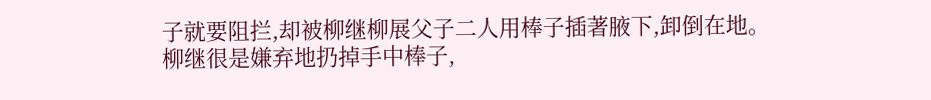子就要阻拦,却被柳继柳展父子二人用棒子插著腋下,卸倒在地。
柳继很是嫌弃地扔掉手中棒子,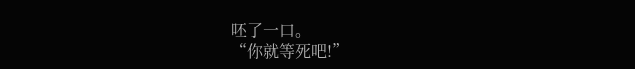呸了一口。
“你就等死吧!”